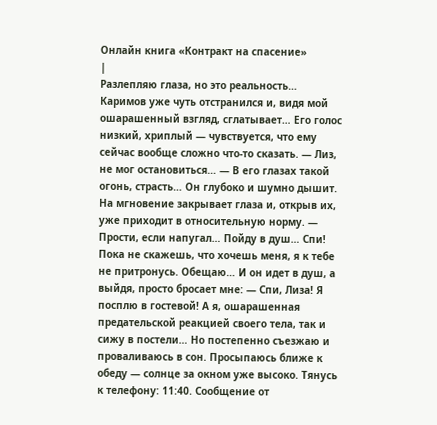Онлайн книга «Контракт на спасение»
|
Разлепляю глаза, но это реальность… Каримов уже чуть отстранился и, видя мой ошарашенный взгляд, сглатывает… Его голос низкий, хриплый — чувствуется, что ему сейчас вообще сложно что-то сказать. — Лиз, не мог остановиться… — В его глазах такой огонь, страсть… Он глубоко и шумно дышит. На мгновение закрывает глаза и, открыв их, уже приходит в относительную норму. — Прости, если напугал… Пойду в душ… Спи! Пока не скажешь, что хочешь меня, я к тебе не притронусь. Обещаю… И он идет в душ, а выйдя, просто бросает мне: — Спи, Лиза! Я посплю в гостевой! А я, ошарашенная предательской реакцией своего тела, так и сижу в постели… Но постепенно съезжаю и проваливаюсь в сон. Просыпаюсь ближе к обеду — солнце за окном уже высоко. Тянусь к телефону: 11:40. Сообщение от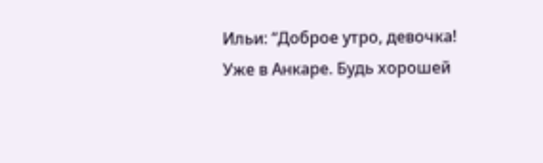Ильи: “Доброе утро, девочка! Уже в Анкаре. Будь хорошей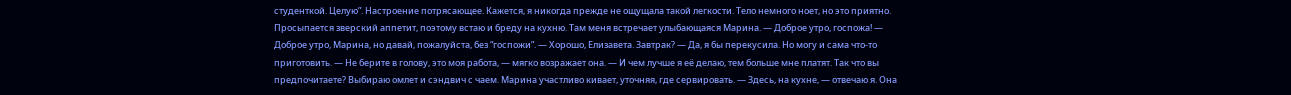студенткой. Целую”. Настроение потрясающее. Кажется, я никогда прежде не ощущала такой легкости. Тело немного ноет, но это приятно. Просыпается зверский аппетит, поэтому встаю и бреду на кухню. Там меня встречает улыбающаяся Марина. — Доброе утро, госпожа! — Доброе утро, Марина, но давай, пожалуйста, без “госпожи”. — Хорошо, Елизавета. Завтрак? — Да, я бы перекусила. Но могу и сама что-то приготовить. — Не берите в голову, это моя работа, — мягко возражает она. — И чем лучше я её делаю, тем больше мне платят. Так что вы предпочитаете? Выбираю омлет и сэндвич с чаем. Марина участливо кивает, уточняя, где сервировать. — Здесь, на кухне, — отвечаю я. Она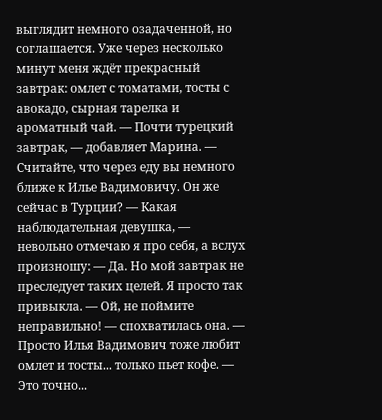выглядит немного озадаченной, но соглашается. Уже через несколько минут меня ждёт прекрасный завтрак: омлет с томатами, тосты с авокадо, сырная тарелка и ароматный чай. — Почти турецкий завтрак, — добавляет Марина. — Считайте, что через еду вы немного ближе к Илье Вадимовичу. Он же сейчас в Турции? — Какая наблюдательная девушка, — невольно отмечаю я про себя, а вслух произношу: — Да. Но мой завтрак не преследует таких целей. Я просто так привыкла. — Ой, не поймите неправильно! — спохватилась она. — Просто Илья Вадимович тоже любит омлет и тосты... только пьет кофе. — Это точно...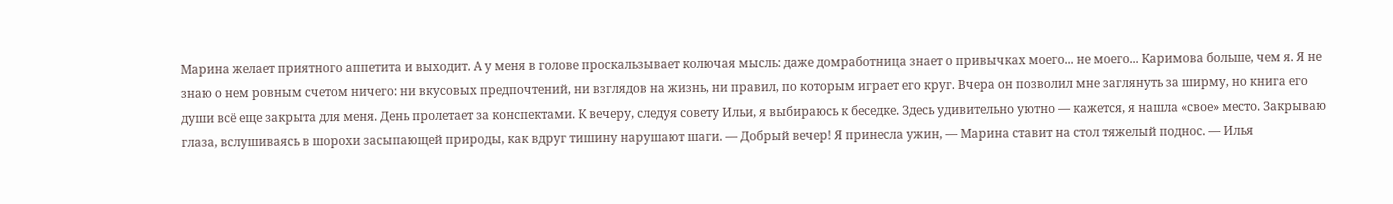Марина желает приятного аппетита и выходит. А у меня в голове проскальзывает колючая мысль: даже домработница знает о привычках моего... не моего... Каримова больше, чем я. Я не знаю о нем ровным счетом ничего: ни вкусовых предпочтений, ни взглядов на жизнь, ни правил, по которым играет его круг. Вчера он позволил мне заглянуть за ширму, но книга его души всё еще закрыта для меня. День пролетает за конспектами. К вечеру, следуя совету Ильи, я выбираюсь к беседке. Здесь удивительно уютно — кажется, я нашла «свое» место. Закрываю глаза, вслушиваясь в шорохи засыпающей природы, как вдруг тишину нарушают шаги. — Добрый вечер! Я принесла ужин, — Марина ставит на стол тяжелый поднос. — Илья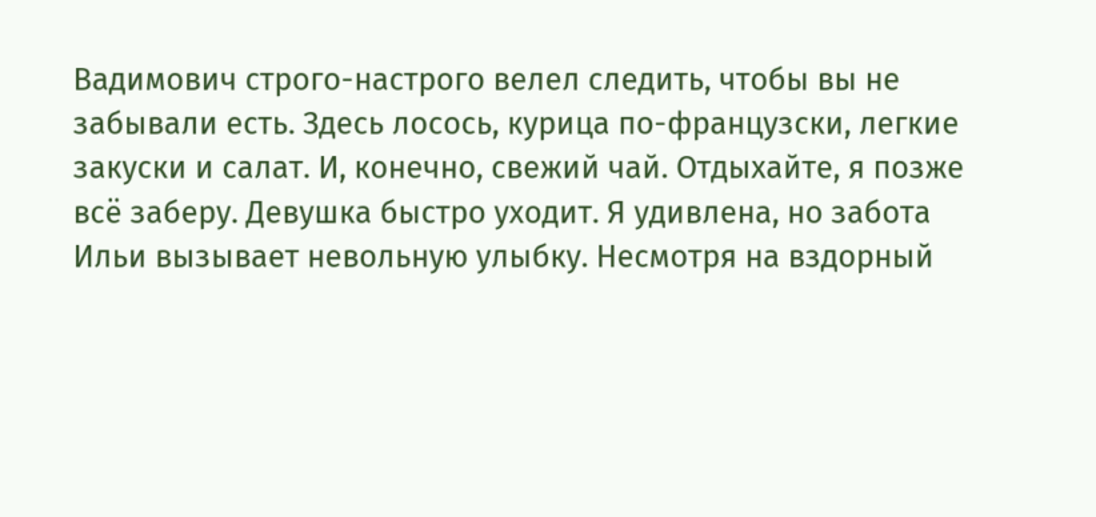Вадимович строго-настрого велел следить, чтобы вы не забывали есть. Здесь лосось, курица по-французски, легкие закуски и салат. И, конечно, свежий чай. Отдыхайте, я позже всё заберу. Девушка быстро уходит. Я удивлена, но забота Ильи вызывает невольную улыбку. Несмотря на вздорный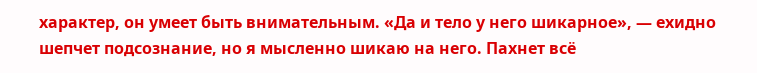характер, он умеет быть внимательным. «Да и тело у него шикарное», — ехидно шепчет подсознание, но я мысленно шикаю на него. Пахнет всё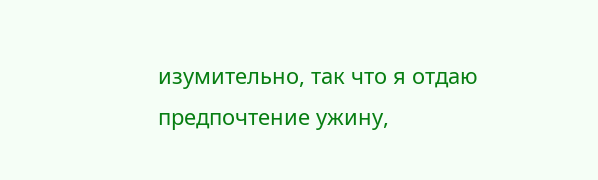изумительно, так что я отдаю предпочтение ужину,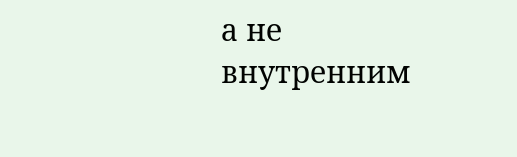а не внутренним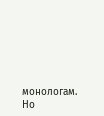монологам. Но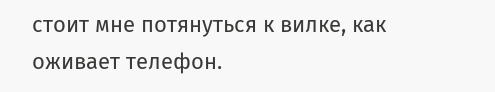стоит мне потянуться к вилке, как оживает телефон.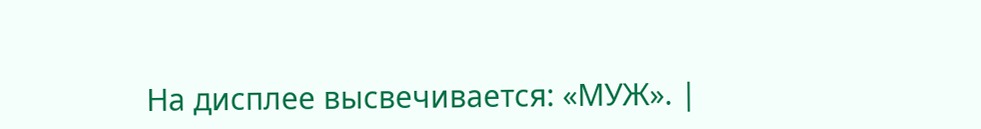На дисплее высвечивается: «МУЖ». |